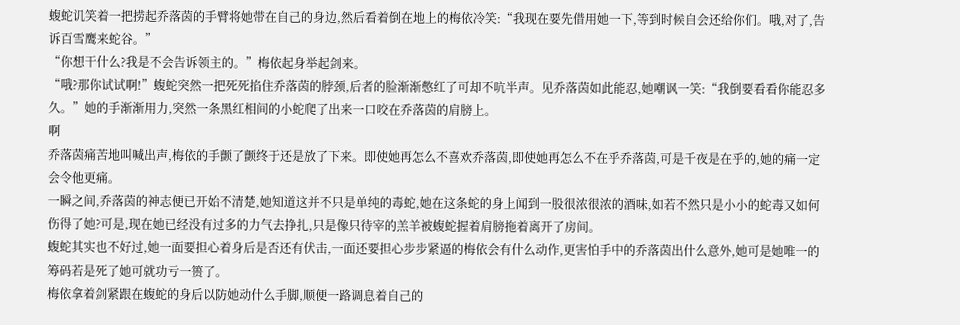蝮蛇讥笑着一把捞起乔落茵的手臂将她带在自己的身边,然后看着倒在地上的梅依冷笑:“我现在要先借用她一下,等到时候自会还给你们。哦,对了,告诉百雪鹰来蛇谷。”
“你想干什么?我是不会告诉领主的。”梅依起身举起剑来。
“哦?那你试试啊!”蝮蛇突然一把死死掐住乔落茵的脖颈,后者的脸渐渐憋红了可却不吭半声。见乔落茵如此能忍,她嘲讽一笑:“我倒要看看你能忍多久。”她的手渐渐用力,突然一条黑红相间的小蛇爬了出来一口咬在乔落茵的肩膀上。
啊
乔落茵痛苦地叫喊出声,梅依的手颤了颤终于还是放了下来。即使她再怎么不喜欢乔落茵,即使她再怎么不在乎乔落茵,可是千夜是在乎的,她的痛一定会令他更痛。
一瞬之间,乔落茵的神志便已开始不清楚,她知道这并不只是单纯的毒蛇,她在这条蛇的身上闻到一股很浓很浓的酒味,如若不然只是小小的蛇毒又如何伤得了她?可是,现在她已经没有过多的力气去挣扎,只是像只待宰的羔羊被蝮蛇握着肩膀拖着离开了房间。
蝮蛇其实也不好过,她一面要担心着身后是否还有伏击,一面还要担心步步紧逼的梅依会有什么动作,更害怕手中的乔落茵出什么意外,她可是她唯一的筹码若是死了她可就功亏一篑了。
梅依拿着剑紧跟在蝮蛇的身后以防她动什么手脚,顺便一路调息着自己的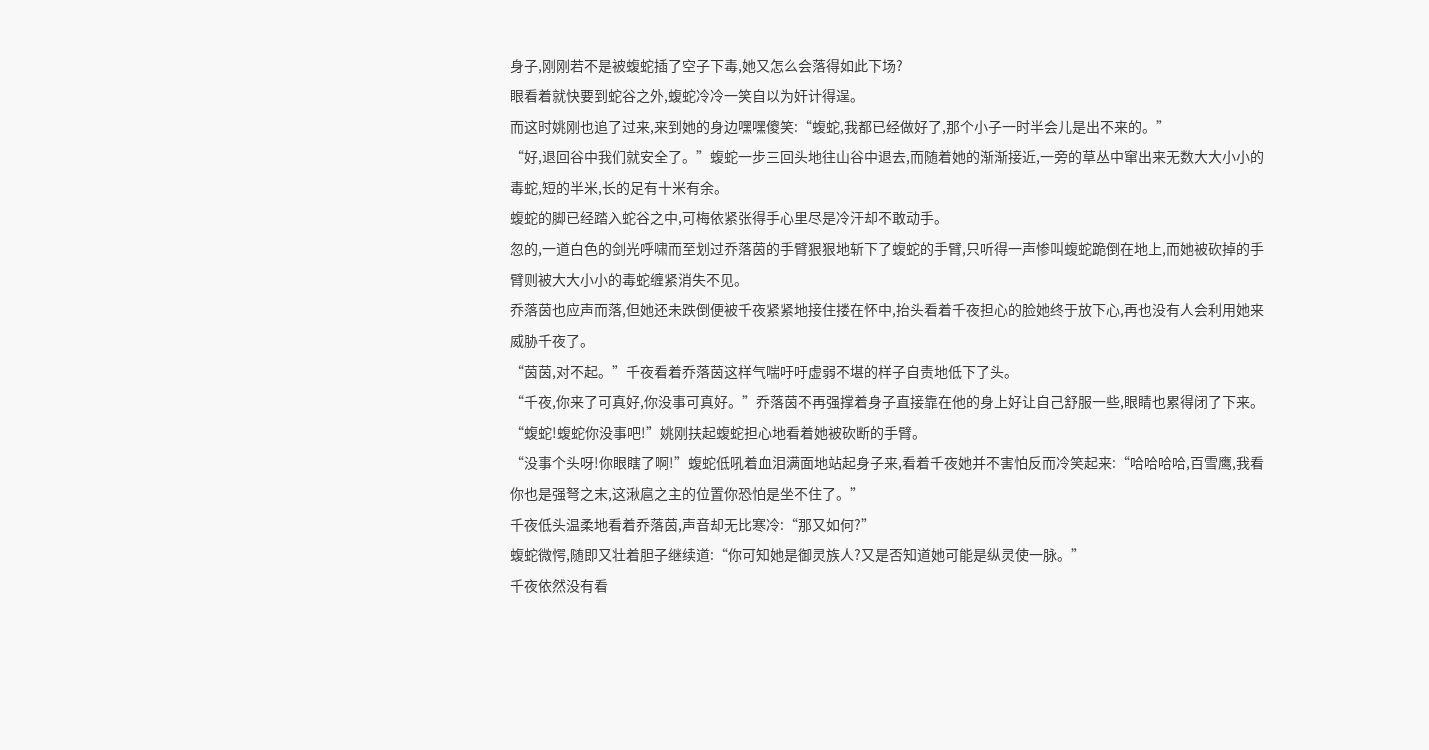身子,刚刚若不是被蝮蛇插了空子下毒,她又怎么会落得如此下场?
眼看着就快要到蛇谷之外,蝮蛇冷冷一笑自以为奸计得逞。
而这时姚刚也追了过来,来到她的身边嘿嘿傻笑:“蝮蛇,我都已经做好了,那个小子一时半会儿是出不来的。”
“好,退回谷中我们就安全了。”蝮蛇一步三回头地往山谷中退去,而随着她的渐渐接近,一旁的草丛中窜出来无数大大小小的毒蛇,短的半米,长的足有十米有余。
蝮蛇的脚已经踏入蛇谷之中,可梅依紧张得手心里尽是冷汗却不敢动手。
忽的,一道白色的剑光呼啸而至划过乔落茵的手臂狠狠地斩下了蝮蛇的手臂,只听得一声惨叫蝮蛇跪倒在地上,而她被砍掉的手臂则被大大小小的毒蛇缠紧消失不见。
乔落茵也应声而落,但她还未跌倒便被千夜紧紧地接住搂在怀中,抬头看着千夜担心的脸她终于放下心,再也没有人会利用她来威胁千夜了。
“茵茵,对不起。”千夜看着乔落茵这样气喘吁吁虚弱不堪的样子自责地低下了头。
“千夜,你来了可真好,你没事可真好。”乔落茵不再强撑着身子直接靠在他的身上好让自己舒服一些,眼睛也累得闭了下来。
“蝮蛇!蝮蛇你没事吧!”姚刚扶起蝮蛇担心地看着她被砍断的手臂。
“没事个头呀!你眼瞎了啊!”蝮蛇低吼着血泪满面地站起身子来,看着千夜她并不害怕反而冷笑起来:“哈哈哈哈,百雪鹰,我看你也是强弩之末,这湫扈之主的位置你恐怕是坐不住了。”
千夜低头温柔地看着乔落茵,声音却无比寒冷:“那又如何?”
蝮蛇微愕,随即又壮着胆子继续道:“你可知她是御灵族人?又是否知道她可能是纵灵使一脉。”
千夜依然没有看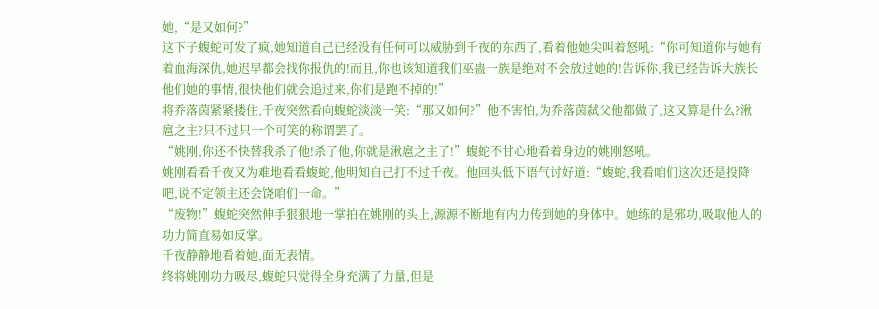她,“是又如何?”
这下子蝮蛇可发了疯,她知道自己已经没有任何可以威胁到千夜的东西了,看着他她尖叫着怒吼:“你可知道你与她有着血海深仇,她迟早都会找你报仇的!而且,你也该知道我们巫蛊一族是绝对不会放过她的!告诉你,我已经告诉大族长他们她的事情,很快他们就会追过来,你们是跑不掉的!”
将乔落茵紧紧搂住,千夜突然看向蝮蛇淡淡一笑:“那又如何?”他不害怕,为乔落茵弑父他都做了,这又算是什么?湫扈之主?只不过只一个可笑的称谓罢了。
“姚刚,你还不快替我杀了他!杀了他,你就是湫扈之主了!”蝮蛇不甘心地看着身边的姚刚怒吼。
姚刚看看千夜又为难地看看蝮蛇,他明知自己打不过千夜。他回头低下语气讨好道:“蝮蛇,我看咱们这次还是投降吧,说不定领主还会饶咱们一命。”
“废物!”蝮蛇突然伸手狠狠地一掌拍在姚刚的头上,源源不断地有内力传到她的身体中。她练的是邪功,吸取他人的功力简直易如反掌。
千夜静静地看着她,面无表情。
终将姚刚功力吸尽,蝮蛇只觉得全身充满了力量,但是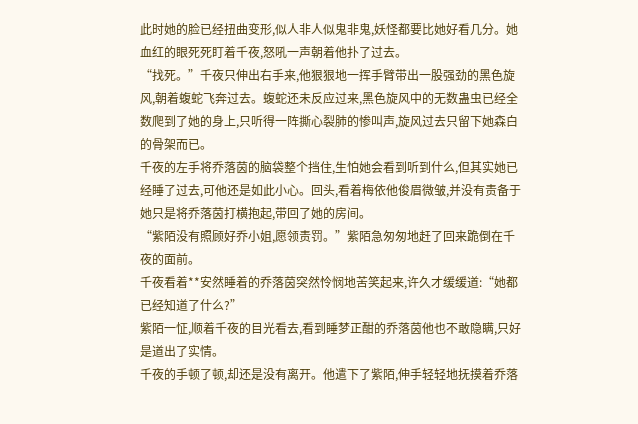此时她的脸已经扭曲变形,似人非人似鬼非鬼,妖怪都要比她好看几分。她血红的眼死死盯着千夜,怒吼一声朝着他扑了过去。
“找死。”千夜只伸出右手来,他狠狠地一挥手臂带出一股强劲的黑色旋风,朝着蝮蛇飞奔过去。蝮蛇还未反应过来,黑色旋风中的无数蛊虫已经全数爬到了她的身上,只听得一阵撕心裂肺的惨叫声,旋风过去只留下她森白的骨架而已。
千夜的左手将乔落茵的脑袋整个挡住,生怕她会看到听到什么,但其实她已经睡了过去,可他还是如此小心。回头,看着梅依他俊眉微皱,并没有责备于她只是将乔落茵打横抱起,带回了她的房间。
“紫陌没有照顾好乔小姐,愿领责罚。”紫陌急匆匆地赶了回来跪倒在千夜的面前。
千夜看着**安然睡着的乔落茵突然怜悯地苦笑起来,许久才缓缓道:“她都已经知道了什么?”
紫陌一怔,顺着千夜的目光看去,看到睡梦正酣的乔落茵他也不敢隐瞒,只好是道出了实情。
千夜的手顿了顿,却还是没有离开。他遣下了紫陌,伸手轻轻地抚摸着乔落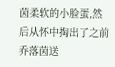茵柔软的小脸蛋,然后从怀中掏出了之前乔落茵送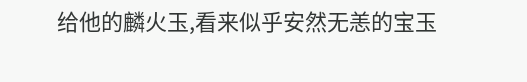给他的麟火玉,看来似乎安然无恙的宝玉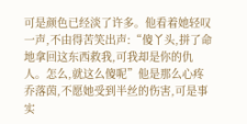可是颜色已经淡了许多。他看着她轻叹一声,不由得苦笑出声:“傻丫头,拼了命地拿回这东西救我,可我却是你的仇人。怎么,就这么傻呢”他是那么心疼乔落茵,不愿她受到半丝的伤害,可是事实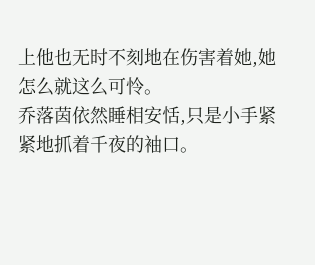上他也无时不刻地在伤害着她,她怎么就这么可怜。
乔落茵依然睡相安恬,只是小手紧紧地抓着千夜的袖口。